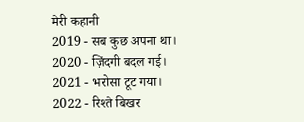मेरी कहानी
2019 - सब कुछ अपना था।
2020 - ज़िंदगी बदल गई।
2021 - भरोसा टूट गया।
2022 - रिश्ते बिखर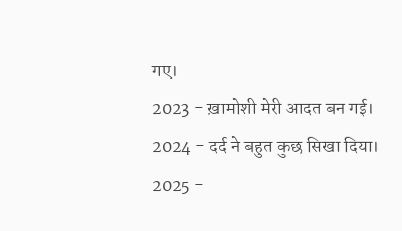गए।
2023 - ख़ामोशी मेरी आदत बन गई।
2024 - दर्द ने बहुत कुछ सिखा दिया।
2025 -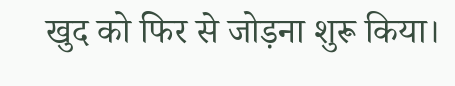खुद को फिर से जोड़ना शुरू किया।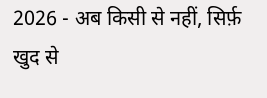2026 - अब किसी से नहीं, सिर्फ़ खुद से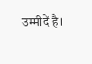उम्मीदें है।